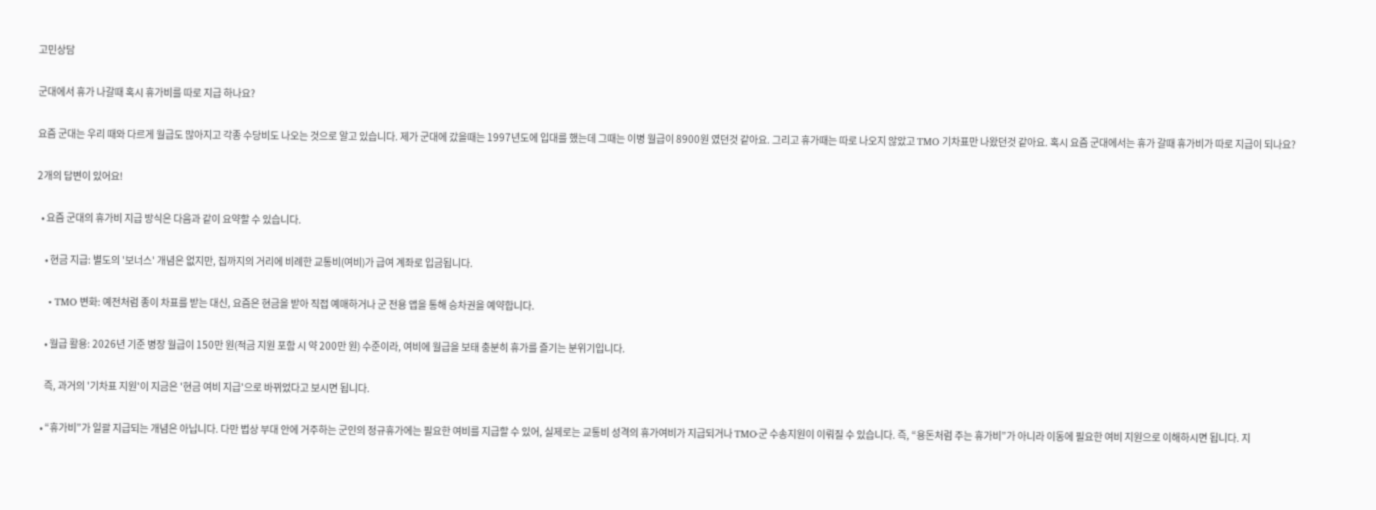고민상담

군대에서 휴가 나갈때 혹시 휴가비를 따로 지급 하나요?

요즘 군대는 우리 때와 다르게 월급도 많아지고 각종 수당비도 나오는 것으로 알고 있습니다. 제가 군대에 갔을때는 1997년도에 입대를 했는데 그때는 이병 월급이 8900원 였던것 같아요. 그리고 휴가때는 따로 나오지 않았고 TMO 기차표만 나왔던것 같아요. 혹시 요즘 군대에서는 휴가 갈때 휴가비가 따로 지급이 되나요?

2개의 답변이 있어요!

  • 요즘 군대의 휴가비 지급 방식은 다음과 같이 요약할 수 있습니다.

    • 현금 지급: 별도의 '보너스' 개념은 없지만, 집까지의 거리에 비례한 교통비(여비)가 급여 계좌로 입금됩니다.

    • TMO 변화: 예전처럼 종이 차표를 받는 대신, 요즘은 현금을 받아 직접 예매하거나 군 전용 앱을 통해 승차권을 예약합니다.

    • 월급 활용: 2026년 기준 병장 월급이 150만 원(적금 지원 포함 시 약 200만 원) 수준이라, 여비에 월급을 보태 충분히 휴가를 즐기는 분위기입니다.

    즉, 과거의 '기차표 지원'이 지금은 '현금 여비 지급'으로 바뀌었다고 보시면 됩니다.

  • “휴가비”가 일괄 지급되는 개념은 아닙니다. 다만 법상 부대 안에 거주하는 군인의 정규휴가에는 필요한 여비를 지급할 수 있어, 실제로는 교통비 성격의 휴가여비가 지급되거나 TMO·군 수송지원이 이뤄질 수 있습니다. 즉, “용돈처럼 주는 휴가비”가 아니라 이동에 필요한 여비 지원으로 이해하시면 됩니다. 지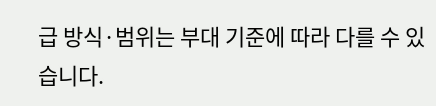급 방식·범위는 부대 기준에 따라 다를 수 있습니다.